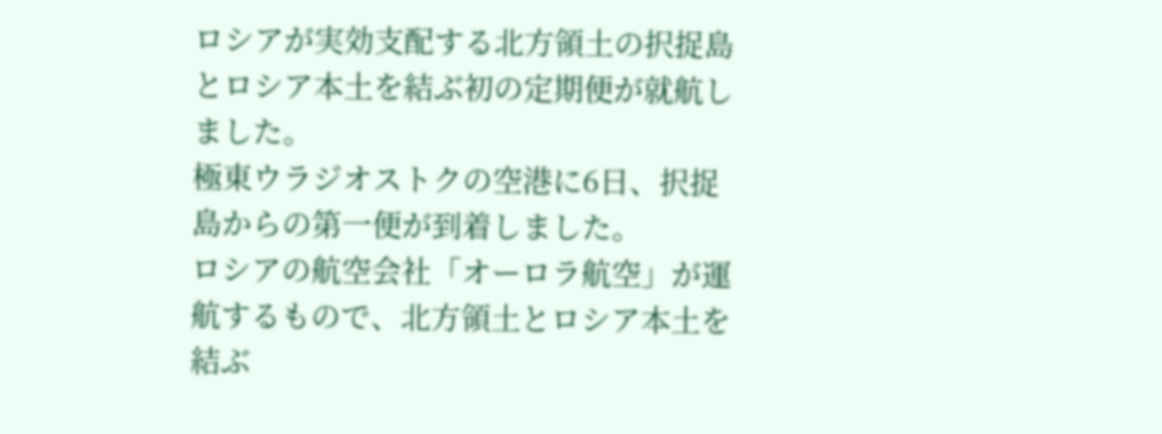ロシアが実効支配する北方領土の択捉島とロシア本土を結ぶ初の定期便が就航しました。
極東ウラジオストクの空港に6日、択捉島からの第一便が到着しました。
ロシアの航空会社「オーロラ航空」が運航するもので、北方領土とロシア本土を結ぶ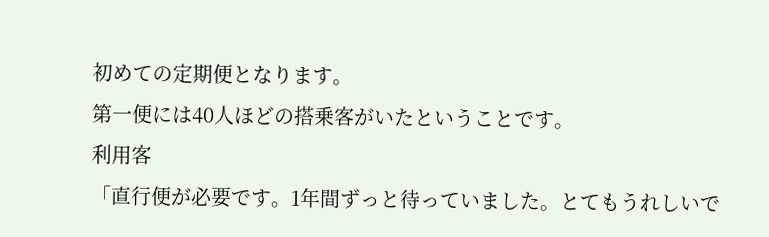初めての定期便となります。
第一便には40人ほどの搭乗客がいたということです。
利用客
「直行便が必要です。1年間ずっと待っていました。とてもうれしいで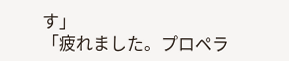す」
「疲れました。プロペラ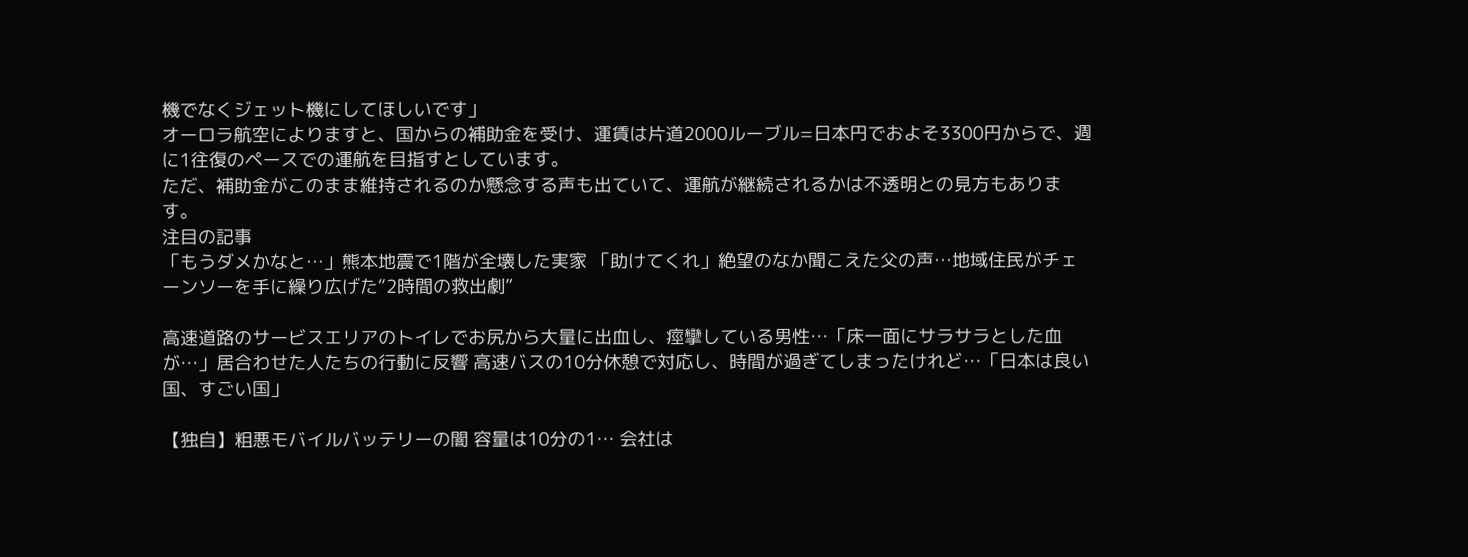機でなくジェット機にしてほしいです」
オーロラ航空によりますと、国からの補助金を受け、運賃は片道2000ルーブル=日本円でおよそ3300円からで、週に1往復のペースでの運航を目指すとしています。
ただ、補助金がこのまま維持されるのか懸念する声も出ていて、運航が継続されるかは不透明との見方もあります。
注目の記事
「もうダメかなと…」熊本地震で1階が全壊した実家 「助けてくれ」絶望のなか聞こえた父の声…地域住民がチェーンソーを手に繰り広げた“2時間の救出劇”

高速道路のサービスエリアのトイレでお尻から大量に出血し、痙攣している男性…「床一面にサラサラとした血が…」居合わせた人たちの行動に反響 高速バスの10分休憩で対応し、時間が過ぎてしまったけれど…「日本は良い国、すごい国」

【独自】粗悪モバイルバッテリーの闇 容量は10分の1… 会社は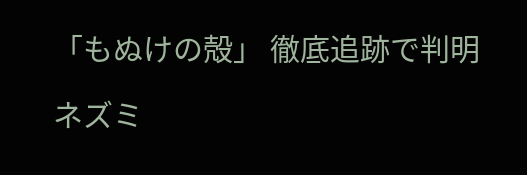「もぬけの殻」 徹底追跡で判明

ネズミ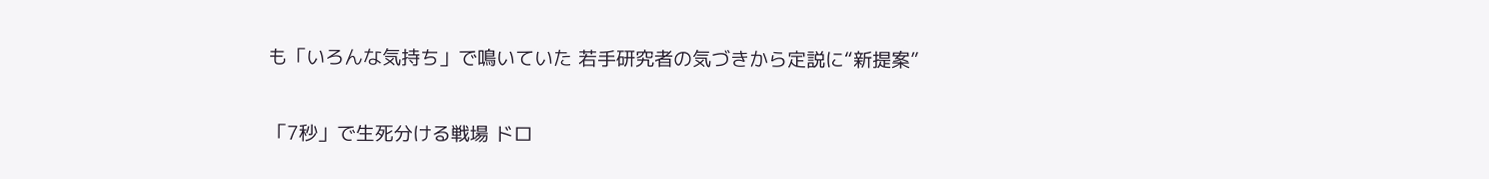も「いろんな気持ち」で鳴いていた 若手研究者の気づきから定説に“新提案”

「7秒」で生死分ける戦場 ドロ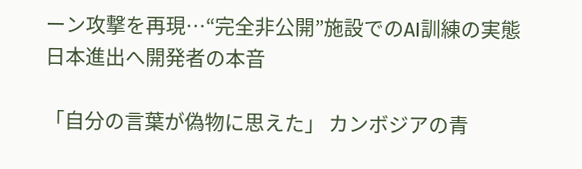ーン攻撃を再現…“完全非公開”施設でのAI訓練の実態 日本進出へ開発者の本音

「自分の言葉が偽物に思えた」 カンボジアの青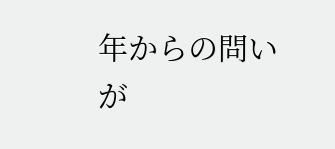年からの問いが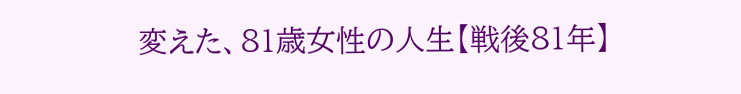変えた、81歳女性の人生【戦後81年】